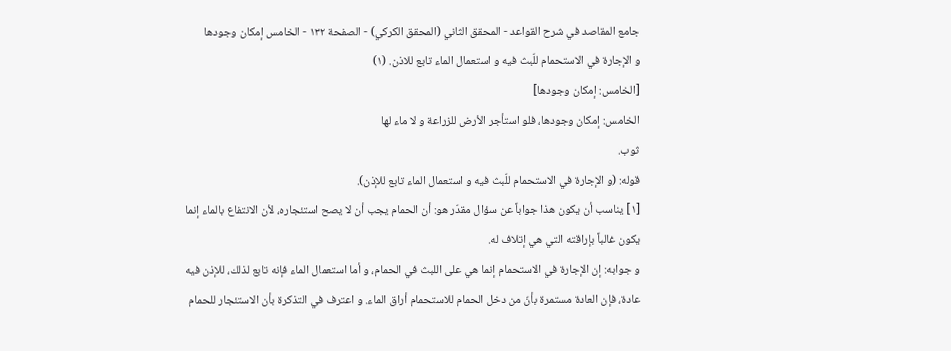جامع المقاصد في شرح القواعد - المحقق الثاني (المحقق الكركي) - الصفحة ١٣٢ - الخامس إمكان وجودها
و الإجارة في الاستحمام للّبث فيه و استعمال الماء تابع للاذن. (١)
[الخامس: إمكان وجودها]
الخامس: إمكان وجودها، فلو استأجر الأرض للزراعة و لا ماء لها
ثوب.
قوله: (و الإجارة في الاستحمام للّبث فيه و استعمال الماء تابع للإذن).
[١] يناسب أن يكون هذا جواباً عن سؤال مقدّر هو: أن الحمام يجب أن لا يصح استئجاره، لأن الانتفاع بالماء إنما يكون غالباً بإراقته التي هي إتلاف له.
و جوابه: إن الإجارة في الاستحمام إنما هي على اللبث في الحمام، و أما استعمال الماء فإنه تابع لذلك، للإذن فيه عادة، فإن العادة مستمرة بأنّ من دخل الحمام للاستحمام أراق الماء. و اعترف في التذكرة بأن الاستئجار للحمام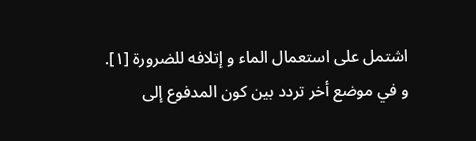اشتمل على استعمال الماء و إتلافه للضرورة [١].
و في موضع أخر تردد بين كون المدفوع إلى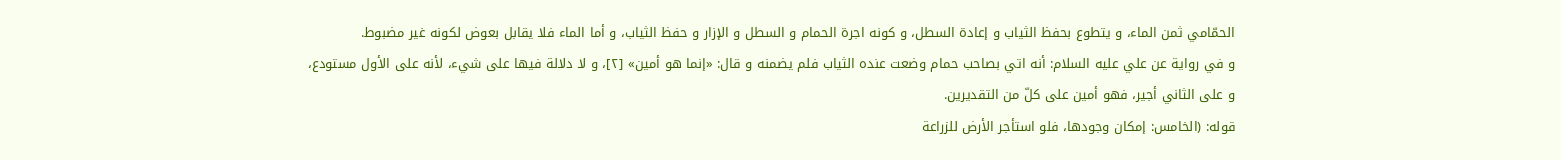الحمّامي ثمن الماء، و يتطوع بحفظ الثياب و إعادة السطل، و كونه اجرة الحمام و السطل و الإزار و حفظ الثياب، و أما الماء فلا يقابل بعوض لكونه غير مضبوط.
و في رواية عن علي عليه السلام: أنه اتي بصاحب حمام وضعت عنده الثياب فلم يضمنه و قال: «إنما هو أمين» [٢]، و لا دلالة فيها على شيء، لأنه على الأول مستودع، و على الثاني أجير، فهو أمين على كلّ من التقديرين.
قوله: (الخامس: إمكان وجودها، فلو استأجر الأرض للزراعة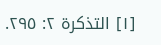[١] التذكرة ٢: ٢٩٥.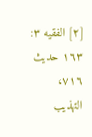[٢] الفقيه ٣: ١٦٣ حديث ٧١٦، التهذيب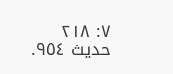٧: ٢١٨ حديث ٩٥٤.